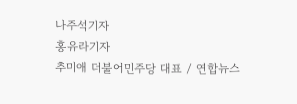나주석기자
홍유라기자
추미애 더불어민주당 대표 / 연합뉴스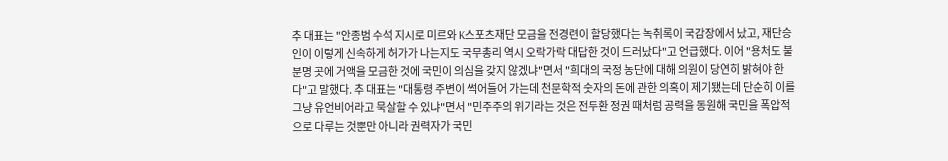추 대표는 "안종범 수석 지시로 미르와 K스포츠재단 모금을 전경련이 할당했다는 녹취록이 국감장에서 났고, 재단승인이 이렇게 신속하게 허가가 나는지도 국무총리 역시 오락가락 대답한 것이 드러났다"고 언급했다. 이어 "용처도 불분명 곳에 거액을 모금한 것에 국민이 의심을 갖지 않겠냐"면서 "희대의 국정 농단에 대해 의원이 당연히 밝혀야 한다"고 말했다. 추 대표는 "대통령 주변이 썩어들어 가는데 천문학적 숫자의 돈에 관한 의혹이 제기됐는데 단순히 이를 그냥 유언비어라고 묵살할 수 있냐"면서 "민주주의 위기라는 것은 전두환 정권 때처럼 공력을 동원해 국민을 폭압적으로 다루는 것뿐만 아니라 권력자가 국민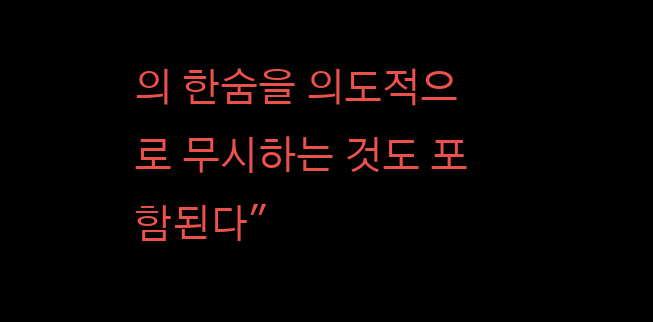의 한숨을 의도적으로 무시하는 것도 포함된다"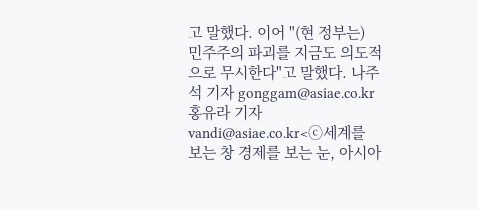고 말했다. 이어 "(현 정부는) 민주주의 파괴를 지금도 의도적으로 무시한다"고 말했다. 나주석 기자 gonggam@asiae.co.kr홍유라 기자 vandi@asiae.co.kr<ⓒ세계를 보는 창 경제를 보는 눈, 아시아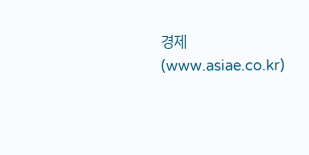경제(www.asiae.co.kr)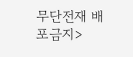무단전재 배포금지>